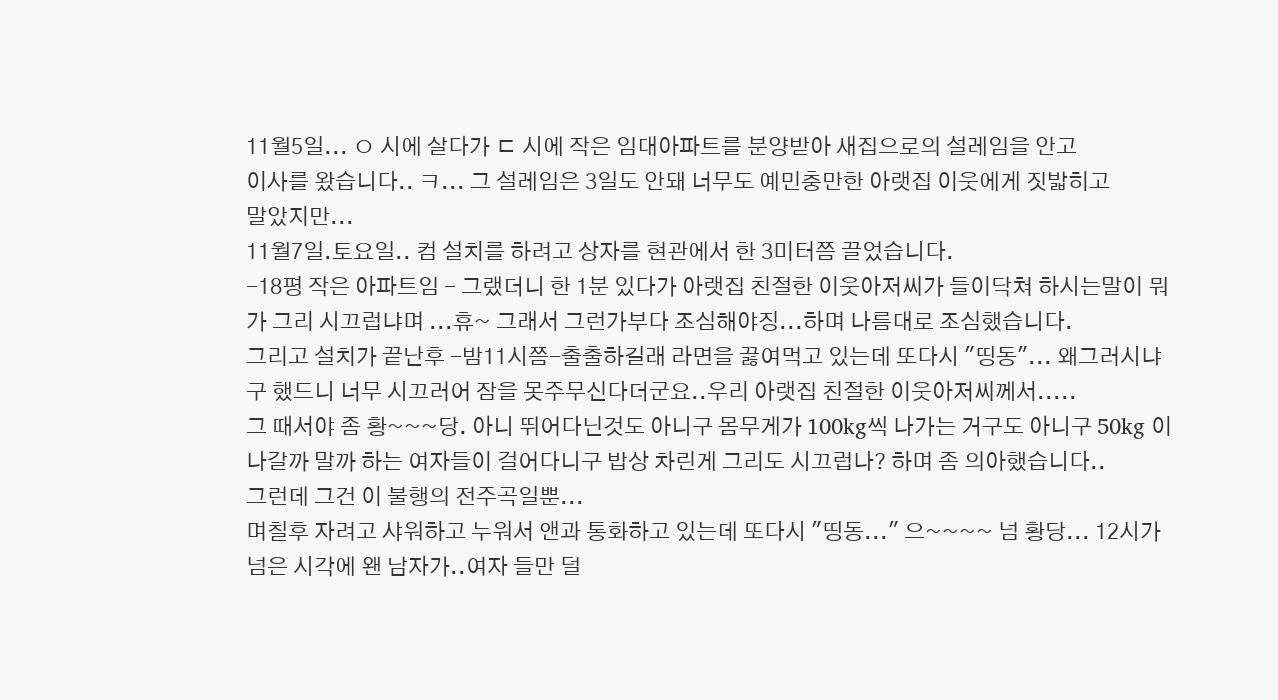11월5일... ㅇ 시에 살다가 ㄷ 시에 작은 임대아파트를 분양받아 새집으로의 설레임을 안고
이사를 왔습니다.. ㅋ... 그 설레임은 3일도 안돼 너무도 예민충만한 아랫집 이웃에게 짓밟히고
말았지만...
11월7일.토요일.. 컴 설치를 하려고 상자를 현관에서 한 3미터쯤 끌었습니다.
-18평 작은 아파트임 - 그랬더니 한 1분 있다가 아랫집 친절한 이웃아저씨가 들이닥쳐 하시는말이 뭐가 그리 시끄럽냐며 ...휴~ 그래서 그런가부다 조심해야징...하며 나름대로 조심했습니다.
그리고 설치가 끝난후 -밤11시쯤-출출하길래 라면을 끓여먹고 있는데 또다시 "띵동"... 왜그러시냐구 했드니 너무 시끄러어 잠을 못주무신다더군요..우리 아랫집 친절한 이웃아저씨께서.....
그 때서야 좀 황~~~당. 아니 뛰어다닌것도 아니구 몸무게가 100kg씩 나가는 거구도 아니구 50kg 이 나갈까 말까 하는 여자들이 걸어다니구 밥상 차린게 그리도 시끄럽나? 하며 좀 의아했습니다..
그런데 그건 이 불행의 전주곡일뿐...
며칠후 자려고 샤워하고 누워서 앤과 통화하고 있는데 또다시 "띵동..." 으~~~~ 넘 황당... 12시가 넘은 시각에 왠 남자가..여자 들만 덜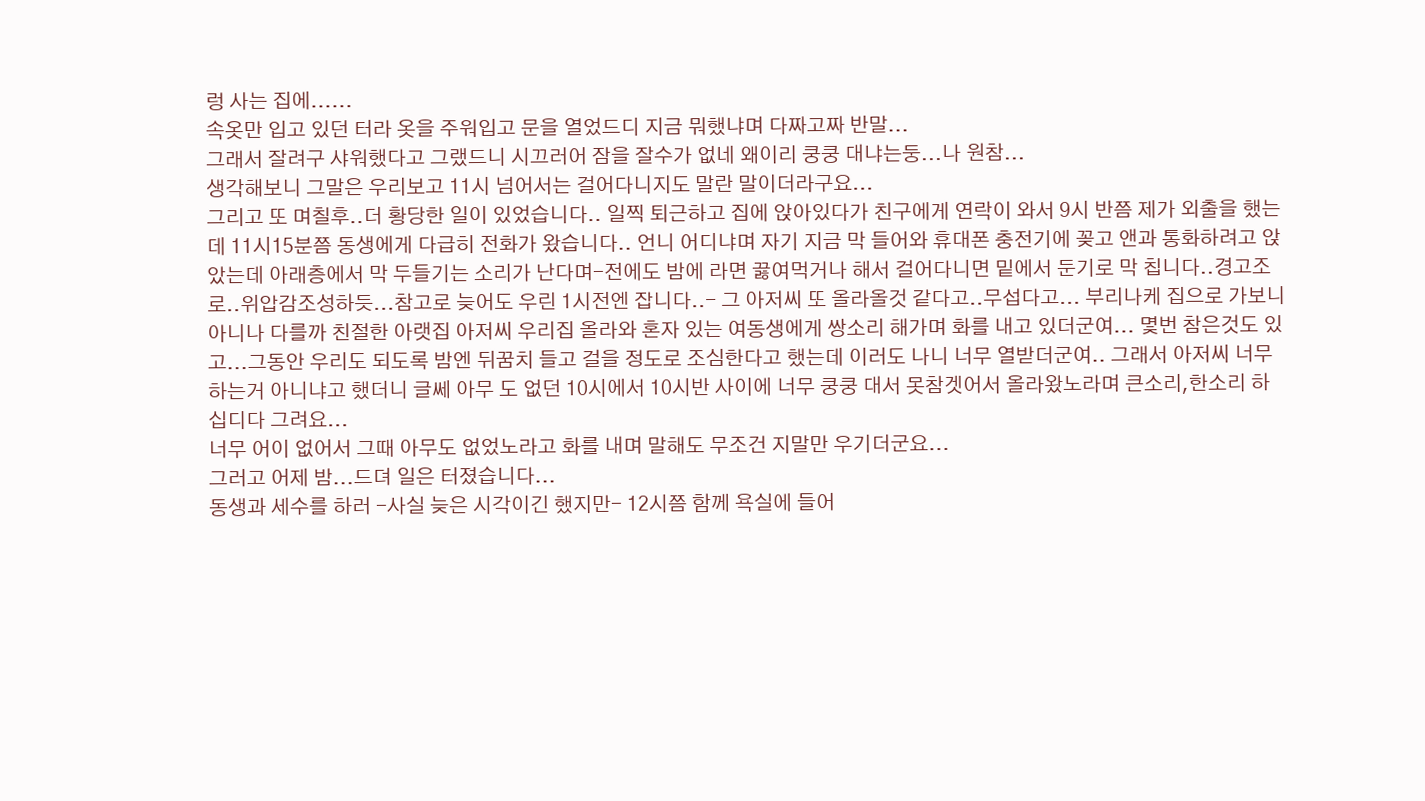렁 사는 집에......
속옷만 입고 있던 터라 옷을 주워입고 문을 열었드디 지금 뭐했냐며 다짜고짜 반말...
그래서 잘려구 샤워했다고 그랬드니 시끄러어 잠을 잘수가 없네 왜이리 쿵쿵 대냐는둥...나 원참...
생각해보니 그말은 우리보고 11시 넘어서는 걸어다니지도 말란 말이더라구요...
그리고 또 며칠후..더 황당한 일이 있었습니다.. 일찍 퇴근하고 집에 앉아있다가 친구에게 연락이 와서 9시 반쯤 제가 외출을 했는데 11시15분쯤 동생에게 다급히 전화가 왔습니다.. 언니 어디냐며 자기 지금 막 들어와 휴대폰 충전기에 꽂고 앤과 통화하려고 앉았는데 아래층에서 막 두들기는 소리가 난다며-전에도 밤에 라면 끓여먹거나 해서 걸어다니면 밑에서 둔기로 막 칩니다..경고조로..위압감조성하듯...참고로 늦어도 우린 1시전엔 잡니다..- 그 아저씨 또 올라올것 같다고..무섭다고... 부리나케 집으로 가보니 아니나 다를까 친절한 아랫집 아저씨 우리집 올라와 혼자 있는 여동생에게 쌍소리 해가며 화를 내고 있더군여... 몇번 참은것도 있고...그동안 우리도 되도록 밤엔 뒤꿈치 들고 걸을 정도로 조심한다고 했는데 이러도 나니 너무 열받더군여.. 그래서 아저씨 너무 하는거 아니냐고 했더니 글쎄 아무 도 없던 10시에서 10시반 사이에 너무 쿵쿵 대서 못참겟어서 올라왔노라며 큰소리,한소리 하십디다 그려요...
너무 어이 없어서 그때 아무도 없었노라고 화를 내며 말해도 무조건 지말만 우기더군요...
그러고 어제 밤...드뎌 일은 터졌습니다...
동생과 세수를 하러 -사실 늦은 시각이긴 했지만- 12시쯤 함께 욕실에 들어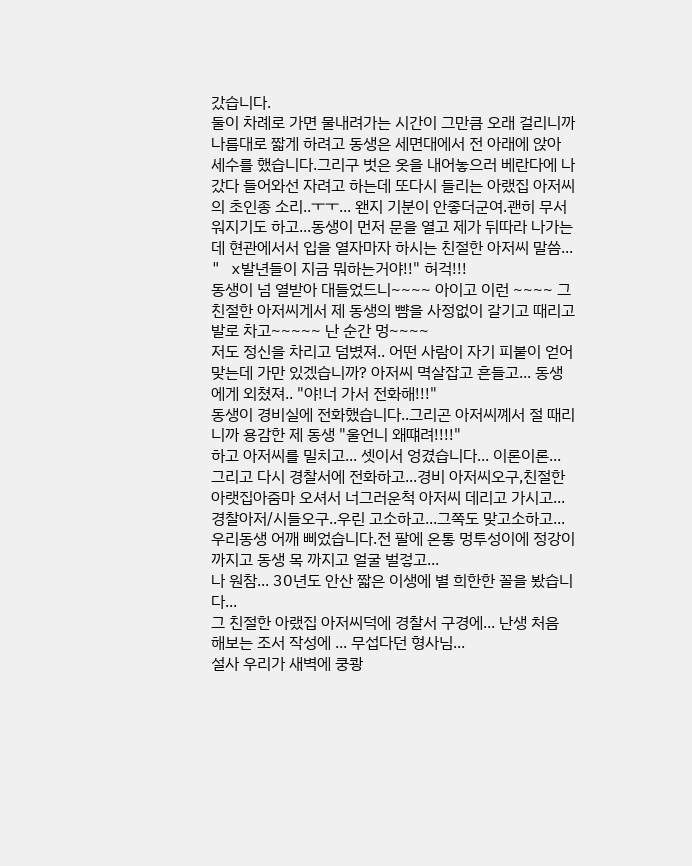갔습니다.
둘이 차례로 가면 물내려가는 시간이 그만큼 오래 걸리니까 나름대로 짧게 하려고 동생은 세면대에서 전 아래에 앉아 세수를 했습니다.그리구 벗은 옷을 내어놓으러 베란다에 나갔다 들어와선 자려고 하는데 또다시 들리는 아랬집 아저씨의 초인종 소리..ㅜㅜ... 왠지 기분이 안좋더군여.괜히 무서워지기도 하고...동생이 먼저 문을 열고 제가 뒤따라 나가는데 현관에서서 입을 열자마자 하시는 친절한 아저씨 말씀... " x발년들이 지금 뭐하는거야!!" 허걱!!!
동생이 넘 열받아 대들었드니~~~~ 아이고 이런 ~~~~ 그 친절한 아저씨게서 제 동생의 뺨을 사정없이 갈기고 때리고 발로 차고~~~~~ 난 순간 멍~~~~
저도 정신을 차리고 덤볐져.. 어떤 사람이 자기 피붙이 얻어맞는데 가만 있겠습니까? 아저씨 멱살잡고 흔들고... 동생에게 외쳤져.. "야!너 가서 전화해!!!"
동생이 경비실에 전화했습니다..그리곤 아저씨꼐서 절 때리니까 용감한 제 동생 "울언니 왜떄려!!!!"
하고 아저씨를 밀치고... 셋이서 엉겼습니다... 이론이론...
그리고 다시 경찰서에 전화하고...경비 아저씨오구,친절한 아랫집아줌마 오셔서 너그러운척 아저씨 데리고 가시고... 경찰아저/시들오구..우린 고소하고...그쪽도 맞고소하고...
우리동생 어깨 삐었습니다.전 팔에 온통 멍투성이에 정강이 까지고 동생 목 까지고 얼굴 벌겋고...
나 원참... 30년도 안산 짧은 이생에 별 희한한 꼴을 봤습니다...
그 친절한 아랬집 아저씨덕에 경찰서 구경에... 난생 처음 해보는 조서 작성에 ... 무섭다던 형사님...
설사 우리가 새벽에 쿵쾅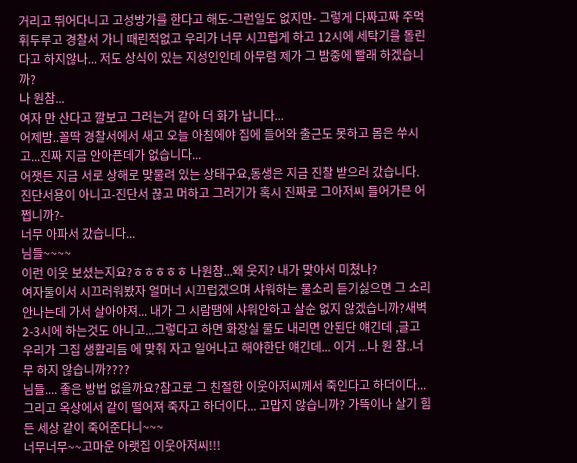거리고 뛰어다니고 고성방가를 한다고 해도-그런일도 없지만- 그렇게 다짜고짜 주먹 휘두루고 경찰서 가니 때린적없고 우리가 너무 시끄럽게 하고 12시에 세탁기를 돌린다고 하지않나... 저도 상식이 있는 지성인인데 아무렴 제가 그 밤중에 빨래 하겠습니까?
나 원참...
여자 만 산다고 깔보고 그러는거 같아 더 화가 납니다...
어제밤..꼴딱 경찰서에서 새고 오늘 아침에야 집에 들어와 출근도 못하고 몸은 쑤시고...진짜 지금 안아픈데가 없습니다...
어잿든 지금 서로 상해로 맞물려 있는 상태구요,동생은 지금 진찰 받으러 갔습니다.
진단서용이 아니고-진단서 끊고 머하고 그러기가 혹시 진짜로 그아저씨 들어가믄 어쩝니까?-
너무 아파서 갔습니다...
님들~~~~
이런 이웃 보셨는지요?ㅎㅎㅎㅎㅎ 나원참...왜 웃지? 내가 맞아서 미쳤나?
여자둘이서 시끄러워봤자 얼머너 시끄럽겠으며 샤워하는 물소리 듣기싫으면 그 소리 안나는데 가서 살아야져... 내가 그 시람땜에 샤워안하고 살순 없지 않겠습니까?새벽2-3시에 하는것도 아니고...그렇다고 하면 화장실 물도 내리면 안된단 얘긴데 ,글고 우리가 그집 생활리듬 에 맞춰 자고 일어나고 해야한단 얘긴데... 이거 ...나 원 참..너무 하지 않습니까????
님들.... 좋은 방법 없을까요?참고로 그 친절한 이웃아저씨께서 죽인다고 하더이다...그리고 옥상에서 같이 떨어져 죽자고 하더이다... 고맙지 않습니까? 가뜩이나 살기 힘든 세상 같이 죽어준다니~~~
너무너무~~고마운 아랫집 이웃아저씨!!!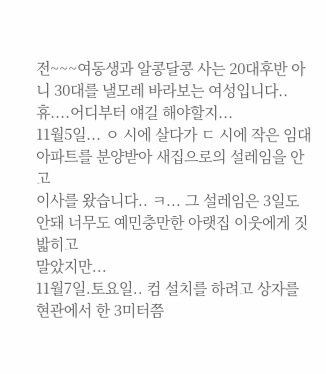전~~~여동생과 알콩달콩 사는 20대후반 아니 30대를 낼모레 바라보는 여성입니다..
휴....어디부터 얘길 해야할지...
11월5일... ㅇ 시에 살다가 ㄷ 시에 작은 임대아파트를 분양받아 새집으로의 설레임을 안고
이사를 왔습니다.. ㅋ... 그 설레임은 3일도 안돼 너무도 예민충만한 아랫집 이웃에게 짓밟히고
말았지만...
11월7일.토요일.. 컴 설치를 하려고 상자를 현관에서 한 3미터쯤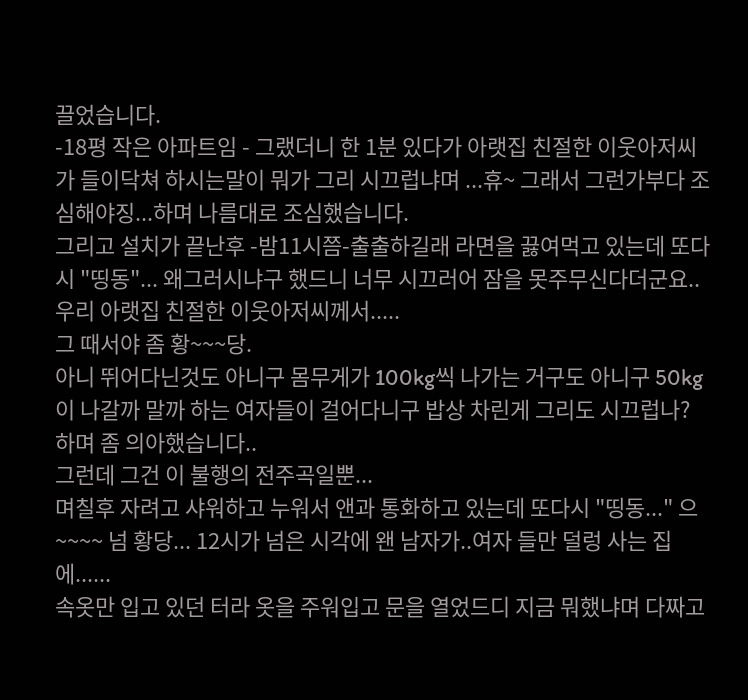끌었습니다.
-18평 작은 아파트임 - 그랬더니 한 1분 있다가 아랫집 친절한 이웃아저씨가 들이닥쳐 하시는말이 뭐가 그리 시끄럽냐며 ...휴~ 그래서 그런가부다 조심해야징...하며 나름대로 조심했습니다.
그리고 설치가 끝난후 -밤11시쯤-출출하길래 라면을 끓여먹고 있는데 또다시 "띵동"... 왜그러시냐구 했드니 너무 시끄러어 잠을 못주무신다더군요..우리 아랫집 친절한 이웃아저씨께서.....
그 때서야 좀 황~~~당.
아니 뛰어다닌것도 아니구 몸무게가 100kg씩 나가는 거구도 아니구 50kg 이 나갈까 말까 하는 여자들이 걸어다니구 밥상 차린게 그리도 시끄럽나? 하며 좀 의아했습니다..
그런데 그건 이 불행의 전주곡일뿐...
며칠후 자려고 샤워하고 누워서 앤과 통화하고 있는데 또다시 "띵동..." 으~~~~ 넘 황당... 12시가 넘은 시각에 왠 남자가..여자 들만 덜렁 사는 집에......
속옷만 입고 있던 터라 옷을 주워입고 문을 열었드디 지금 뭐했냐며 다짜고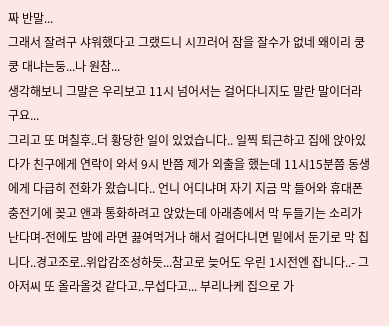짜 반말...
그래서 잘려구 샤워했다고 그랬드니 시끄러어 잠을 잘수가 없네 왜이리 쿵쿵 대냐는둥...나 원참...
생각해보니 그말은 우리보고 11시 넘어서는 걸어다니지도 말란 말이더라구요...
그리고 또 며칠후..더 황당한 일이 있었습니다.. 일찍 퇴근하고 집에 앉아있다가 친구에게 연락이 와서 9시 반쯤 제가 외출을 했는데 11시15분쯤 동생에게 다급히 전화가 왔습니다.. 언니 어디냐며 자기 지금 막 들어와 휴대폰 충전기에 꽂고 앤과 통화하려고 앉았는데 아래층에서 막 두들기는 소리가 난다며-전에도 밤에 라면 끓여먹거나 해서 걸어다니면 밑에서 둔기로 막 칩니다..경고조로..위압감조성하듯...참고로 늦어도 우린 1시전엔 잡니다..- 그 아저씨 또 올라올것 같다고..무섭다고... 부리나케 집으로 가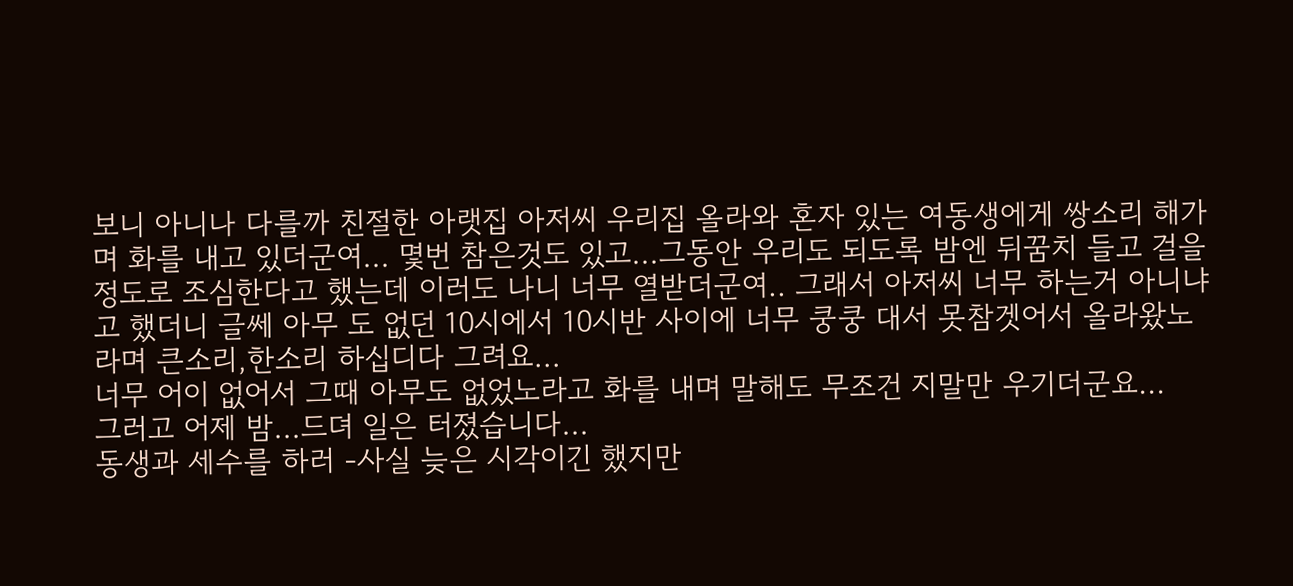보니 아니나 다를까 친절한 아랫집 아저씨 우리집 올라와 혼자 있는 여동생에게 쌍소리 해가며 화를 내고 있더군여... 몇번 참은것도 있고...그동안 우리도 되도록 밤엔 뒤꿈치 들고 걸을 정도로 조심한다고 했는데 이러도 나니 너무 열받더군여.. 그래서 아저씨 너무 하는거 아니냐고 했더니 글쎄 아무 도 없던 10시에서 10시반 사이에 너무 쿵쿵 대서 못참겟어서 올라왔노라며 큰소리,한소리 하십디다 그려요...
너무 어이 없어서 그때 아무도 없었노라고 화를 내며 말해도 무조건 지말만 우기더군요...
그러고 어제 밤...드뎌 일은 터졌습니다...
동생과 세수를 하러 -사실 늦은 시각이긴 했지만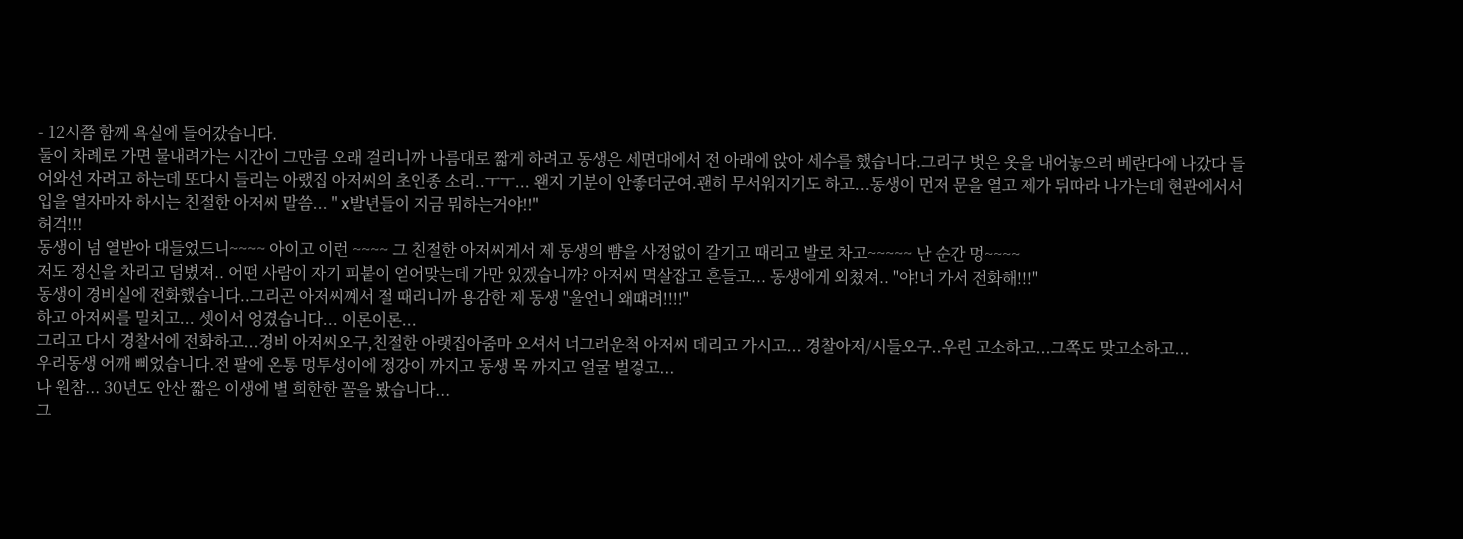- 12시쯤 함께 욕실에 들어갔습니다.
둘이 차례로 가면 물내려가는 시간이 그만큼 오래 걸리니까 나름대로 짧게 하려고 동생은 세면대에서 전 아래에 앉아 세수를 했습니다.그리구 벗은 옷을 내어놓으러 베란다에 나갔다 들어와선 자려고 하는데 또다시 들리는 아랬집 아저씨의 초인종 소리..ㅜㅜ... 왠지 기분이 안좋더군여.괜히 무서워지기도 하고...동생이 먼저 문을 열고 제가 뒤따라 나가는데 현관에서서 입을 열자마자 하시는 친절한 아저씨 말씀... " x발년들이 지금 뭐하는거야!!"
허걱!!!
동생이 넘 열받아 대들었드니~~~~ 아이고 이런 ~~~~ 그 친절한 아저씨게서 제 동생의 뺨을 사정없이 갈기고 때리고 발로 차고~~~~~ 난 순간 멍~~~~
저도 정신을 차리고 덤볐져.. 어떤 사람이 자기 피붙이 얻어맞는데 가만 있겠습니까? 아저씨 멱살잡고 흔들고... 동생에게 외쳤져.. "야!너 가서 전화해!!!"
동생이 경비실에 전화했습니다..그리곤 아저씨꼐서 절 때리니까 용감한 제 동생 "울언니 왜떄려!!!!"
하고 아저씨를 밀치고... 셋이서 엉겼습니다... 이론이론...
그리고 다시 경찰서에 전화하고...경비 아저씨오구,친절한 아랫집아줌마 오셔서 너그러운척 아저씨 데리고 가시고... 경찰아저/시들오구..우린 고소하고...그쪽도 맞고소하고...
우리동생 어깨 삐었습니다.전 팔에 온통 멍투성이에 정강이 까지고 동생 목 까지고 얼굴 벌겋고...
나 원참... 30년도 안산 짧은 이생에 별 희한한 꼴을 봤습니다...
그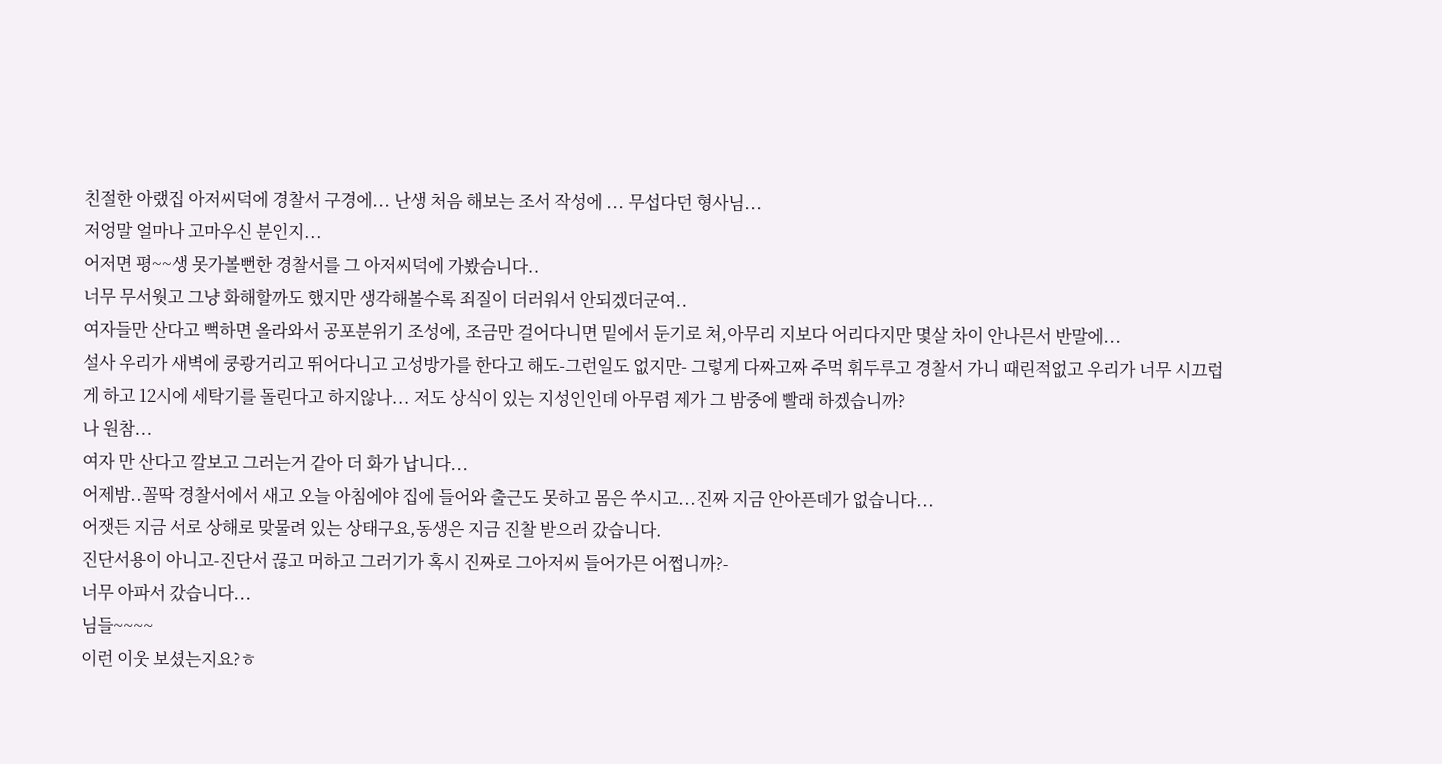친절한 아랬집 아저씨덕에 경찰서 구경에... 난생 처음 해보는 조서 작성에 ... 무섭다던 형사님...
저엉말 얼마나 고마우신 분인지...
어저면 평~~생 못가볼뻔한 경찰서를 그 아저씨덕에 가봤슴니다..
너무 무서웟고 그냥 화해할까도 했지만 생각해볼수록 죄질이 더러워서 안되겠더군여..
여자들만 산다고 뻑하면 올라와서 공포분위기 조성에, 조금만 걸어다니면 밑에서 둔기로 쳐,아무리 지보다 어리다지만 몇살 차이 안나믄서 반말에...
설사 우리가 새벽에 쿵쾅거리고 뛰어다니고 고성방가를 한다고 해도-그런일도 없지만- 그렇게 다짜고짜 주먹 휘두루고 경찰서 가니 때린적없고 우리가 너무 시끄럽게 하고 12시에 세탁기를 돌린다고 하지않나... 저도 상식이 있는 지성인인데 아무렴 제가 그 밤중에 빨래 하겠습니까?
나 원참...
여자 만 산다고 깔보고 그러는거 같아 더 화가 납니다...
어제밤..꼴딱 경찰서에서 새고 오늘 아침에야 집에 들어와 출근도 못하고 몸은 쑤시고...진짜 지금 안아픈데가 없습니다...
어잿든 지금 서로 상해로 맞물려 있는 상태구요,동생은 지금 진찰 받으러 갔습니다.
진단서용이 아니고-진단서 끊고 머하고 그러기가 혹시 진짜로 그아저씨 들어가믄 어쩝니까?-
너무 아파서 갔습니다...
님들~~~~
이런 이웃 보셨는지요?ㅎ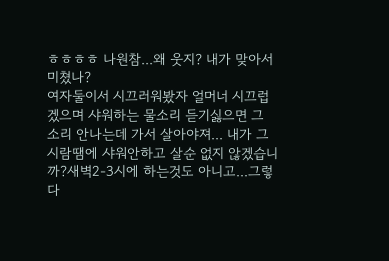ㅎㅎㅎㅎ 나원참...왜 웃지? 내가 맞아서 미쳤나?
여자둘이서 시끄러워봤자 얼머너 시끄럽겠으며 샤워하는 물소리 듣기싫으면 그 소리 안나는데 가서 살아야져... 내가 그 시람땜에 샤워안하고 살순 없지 않겠습니까?새벽2-3시에 하는것도 아니고...그렇다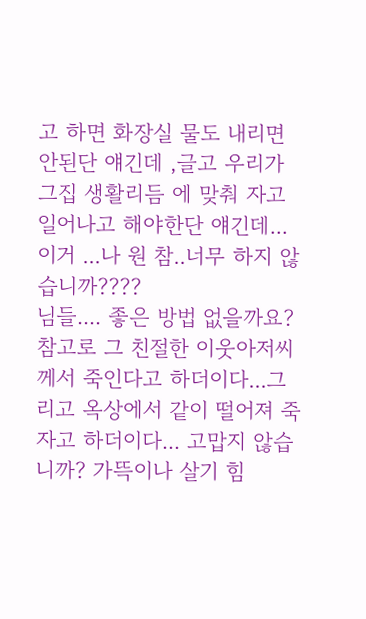고 하면 화장실 물도 내리면 안된단 얘긴데 ,글고 우리가 그집 생활리듬 에 맞춰 자고 일어나고 해야한단 얘긴데... 이거 ...나 원 참..너무 하지 않습니까????
님들.... 좋은 방법 없을까요?참고로 그 친절한 이웃아저씨께서 죽인다고 하더이다...그리고 옥상에서 같이 떨어져 죽자고 하더이다... 고맙지 않습니까? 가뜩이나 살기 힘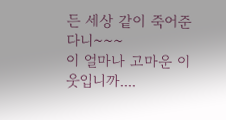든 세상 같이 죽어준다니~~~
이 얼마나 고마운 이웃입니까....